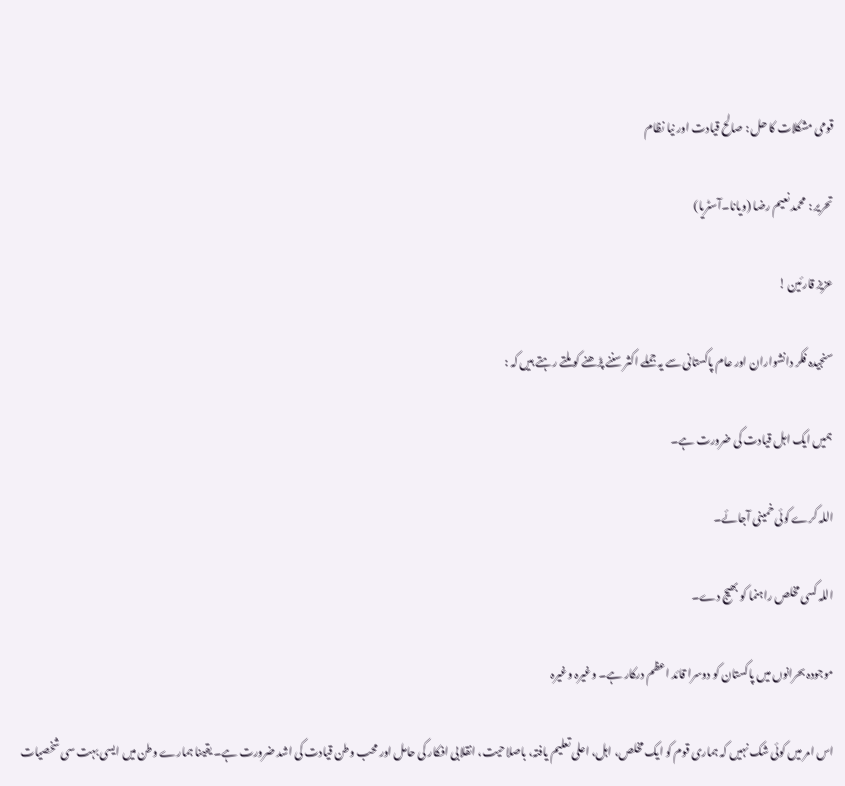قومی مشکلات کا حل : صالح قیادت اور نیا نظام

تحریر : محمد نعیم رضا (ویانا۔آسٹریا)

عزیز قارئین !

سنجیدہ فکر دانشواران اور عام پاکستانی سے یہ جملے اکثر سننے پڑھنے کو ملتے رہتے ہیں کہ :

ہمیں ایک اہل قیادت کی ضرورت ہے۔

اللہ کرے کوئی خمینی آجائے۔

اللہ کسی مخلص راہنما کو بھیج دے۔

موجودہ بحرانوں میں ‌پاکستان کو دوسرا قائد اعظم درکار ہے۔ وغیرہ وغیرہ

اس امر میں کوئی شک نہیں کہ ہماری قوم کو ایک مخلص، اہل، اعلی تعلیم یافتہ، باصلاحیت، انقلابی افکار کی حامل اور محب وطن قیادت کی اشد ضرورت ہے۔ یقینا ہمارے وطن میں ایسی بہت سی شخصیات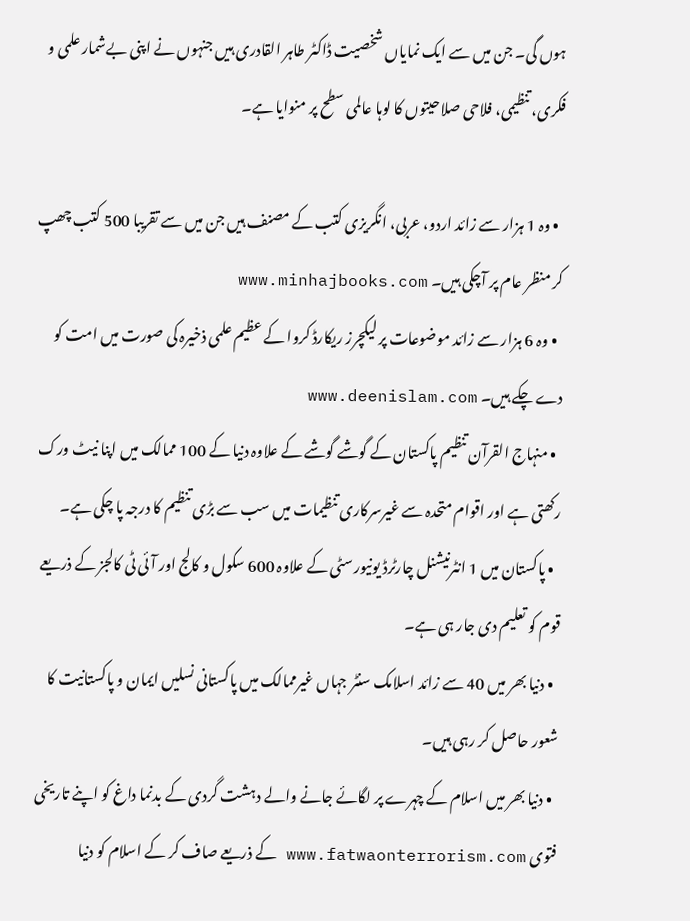ہوں گی۔ جن میں سے ایک نمایاں شخصیت ڈاکٹر طاہر القادری ہیں جنہوں نے اپنی بےشمار علمی و فکری، تنظیمی، فلاحی صلاحیتوں کا لوہا عالمی سطح پر منوایا ہے۔

  • وہ 1 ہزار سے زائد اردو، عربی، انگریزی کتب کے مصنف ہیں جن میں سے تقریبا 500 کتب چھپ کر منظر عام پر آچکی ہیں۔ www.minhajbooks.com
  • وہ 6 ہزار سے زائد موضوعات پر لیکچرز ریکارڈ کروا کے عظیم علمی ذخیرہ کی صورت میں امت کو دے چکے ہیں۔ www.deenislam.com
  • منہاج القرآن تنظیم پاکستان کے گوشے گوشے کے علاوہ دنیا کے 100 ممالک میں اپنا نیٹ ورک رکھتی ہے اور اقوام متحدہ سے غیرسرکاری تنظیمات میں سب سے بڑی تنظیم کا درجہ پا چکی ہے۔
  • پاکستان میں 1 انٹرنیشنل چارٹرڈ یونیورسٹی کے علاوہ 600 سکول و کالج اور آئی ٹی کالجز کے ذریعے قوم کو تعلیم دی جار ہی ہے۔
  • دنیا بھر میں 40 سے زائد اسلامک سنٹر جہاں غیرممالک میں پاکستانی نسلیں ایمان و پاکستانیت کا شعور حاصل کر رہی ہیں۔
  • دنیا بھر میں اسلام کے چہرے پر لگائے جانے والے دہشت گردی کے بدنما داغ کو اپنے تاریخی فتوی www.fatwaonterrorism.com کے ذریعے صاف کر کے اسلام کو دنیا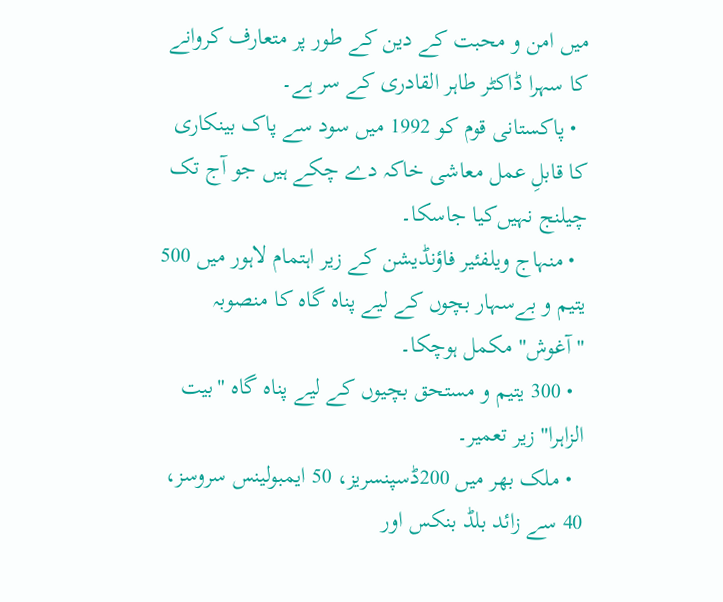میں امن و محبت کے دین کے طور پر متعارف کروانے کا سہرا ڈاکٹر طاہر القادری کے سر ہے۔
  • پاکستانی قوم کو 1992 میں سود سے پاک بینکاری کا قابلِ عمل معاشی خاکہ دے چکے ہیں جو آج تک چیلنج نہیں‌کیا جاسکا۔
  • منہاج ویلفئیر فاؤنڈیشن کے زیر اہتمام لاہور میں 500 یتیم و بےسہار بچوں کے لیے پناہ گاہ کا منصوبہ "آغوش" مکمل ہوچکا۔
  • 300 یتیم و مستحق بچیوں کے لیے پناہ گاہ "بیت الزاہرا" زیر تعمیر۔
  • ملک بھر میں‌ 200ڈسپنسریز، 50 ایمبولینس سروسز، 40 سے زائد بلڈ بنکس اور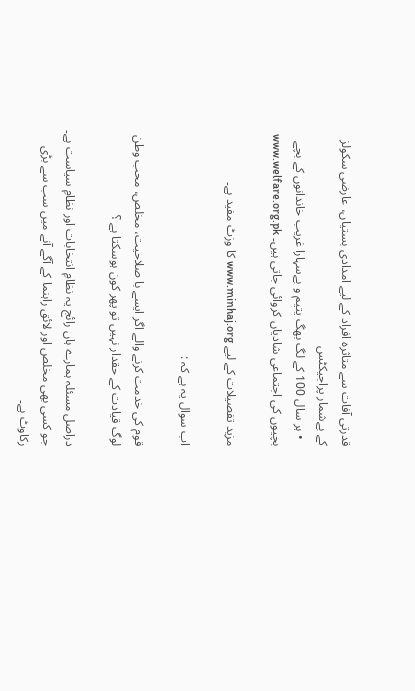قدرتی آفات سے متاثرہ افراد کے لیے امدادی بستیاں، عارضی سکولز کے بےشمار پراجیکٹس
  • ہر سال 100 کے لگ بھگ یتیم و بےسہارا غریب خاندانوں کے بچے بچیوں کی اجتماعی شادیاں کروائی جاتی ہیں۔ www.welfare.org.pk

مزید تفصیلات کے لیے www.minhaj.org کا وزٹ مفید ہے۔

اب سوال یہ ہے کہ :

قوم کی خدمت کرنے والے اگر ایسے با صلاحیت، مخلص، محب وطن لوگ قیادت کے حقدار نہیں تو پھر کون ہوسکتا ہے ؟

دراصل مسئلہ ہمارے ہاں رائج یہ نظامِ انتخابات اور نظامِ سیاست ہے۔ جو کسی بھی مخلص اور لائق راہنما کے آگے آنے میں سب سے بڑی رکاوٹ ہے۔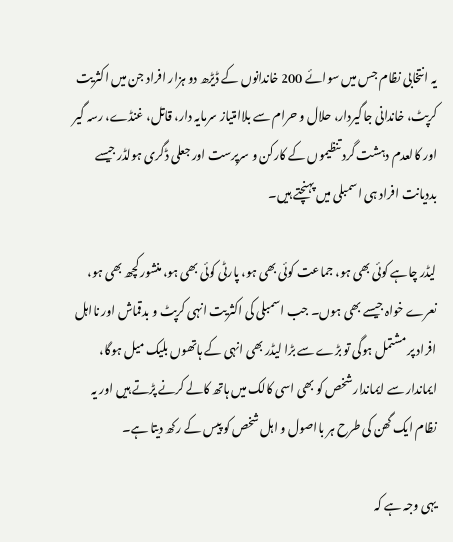یہ انتخابی نظام جس میں سوائے 200 خاندانوں کے ڈیڑھ دو ہزار افراد جن میں اکثریت کرپٹ، خاندانی جاگیردار، حلال و حرام سے بلاامتیاز سرمایہ دار، قاتل، غنڈے، رسہ گیر اور کالعدم دہشت گرد تنظیموں کے کارکن و سرپرست اور جعلی ڈگری ہولڈر جیسے بددیانت افراد ہی اسمبلی میں پہنچتے ہیں۔

لیڈر چاہے کوئی بھی ہو، جماعت کوئی بھی ہو، پارٹی کوئی بھی ہو، منشور کچھ بھی ہو، نعرے خواہ جیسے بھی ہوں۔ جب اسمبلی کی اکثریت انہی کرپٹ و بدقماش اور نااہل افراد پر مشتمل ہوگی تو بڑے سے بڑا لیڈر بھی انہی کے ہاتھوں بلیک میل ہوگا، ایماندار سے ایماندار شخص کو بھی اسی کالک میں ہاتھ کالے کرنے پڑتے ہیں اور یہ نظام ایک گھن کی طرح ہر بااصول و اہل شخص کو پیس کے رکھ دیتا ہے۔

یہی وجہ ہے کہ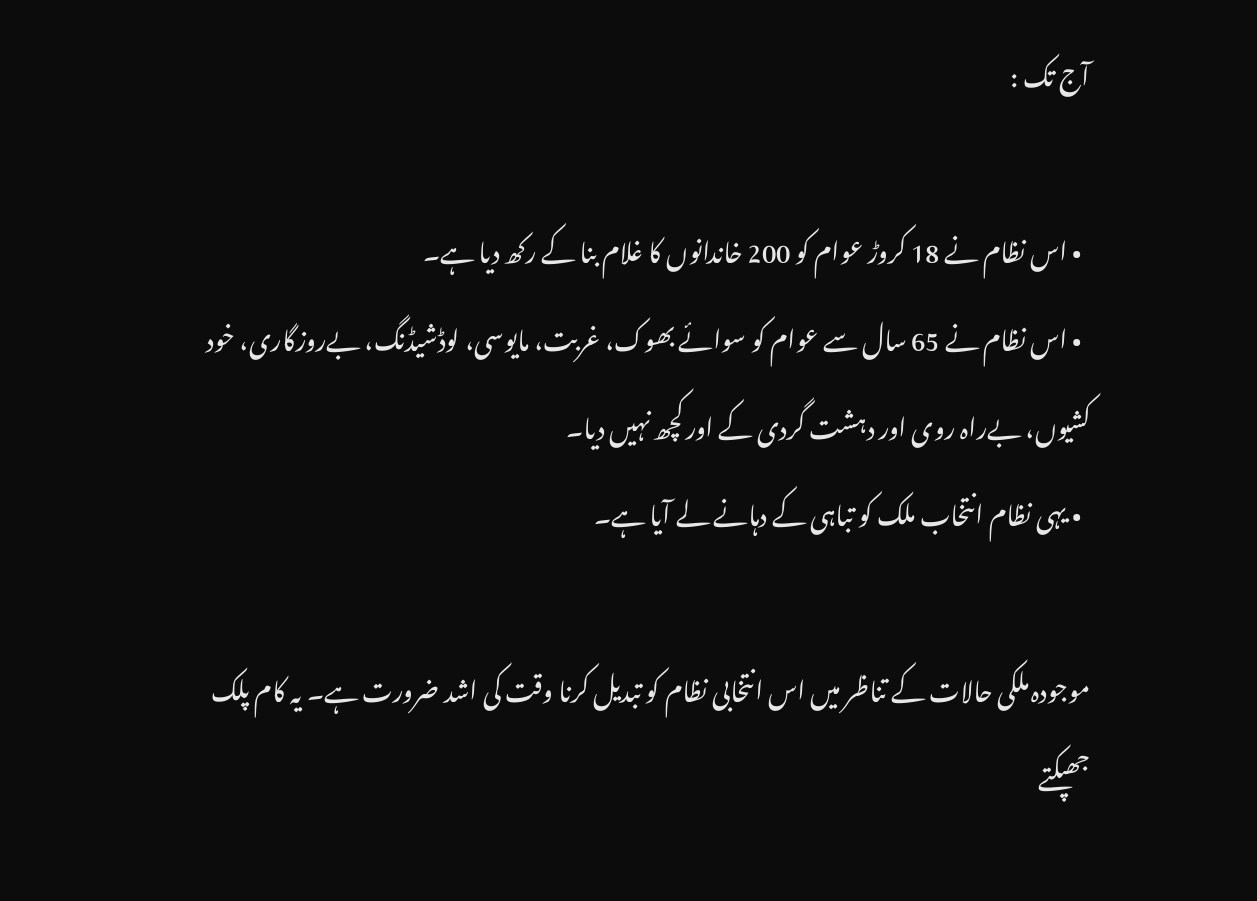آج تک :

  • اس نظام نے 18 کروڑ عوام کو 200 خاندانوں کا غلام بنا کے رکھ دیا ہے۔
  • اس نظام نے 65 سال سے عوام کو سوائے بھوک، غربت، مایوسی، لوڈشیڈنگ، بےروزگاری، خود کشیوں، بےراہ روی اور دہشت گردی کے اور کچھ نہیں دیا۔
  • یہی نظام انتخاب ملک کو تباہی کے دہانے لے آیا ہے۔

موجودہ ملکی حالات کے تناظر میں اس انتخابی نظام کو تبدیل کرنا وقت کی اشد ضرورت ہے۔ یہ کام پلک جھپکتے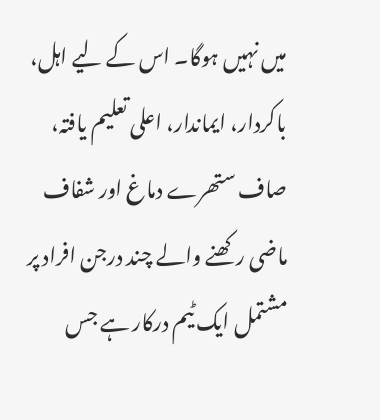میں نہیں ہوگا۔ اس کے لیے اہل، باکردار، ایماندار، اعلی تعلیم یافتہ، صاف ستھرے دماغ اور شفاف ماضی رکھنے والے چند درجن افراد پر مشتمل ایک ٹیم درکار ہے جس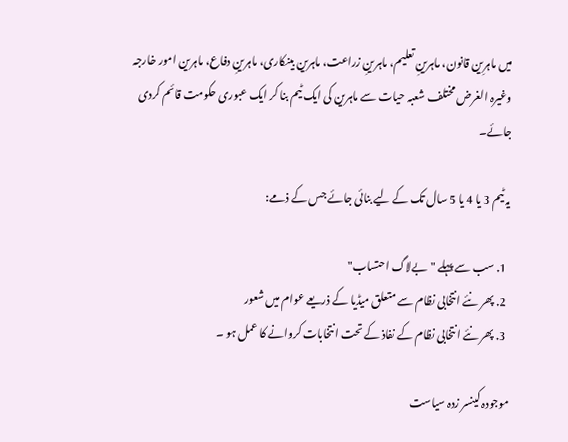میں ماہرِین قانون، ماہرینِ تعلیم، ماہرینِ زراعت، ماہرین بینکاری، ماہرینِ دفاع، ماہرین امور خارجہ وغیرہ الغرض مختلف شعبہ حیات سے ماہرین کی ایک ٹیم بنا کر ایک عبوری حکومت قائم کردی جائے۔

یہ ٹیم 3 یا 4 یا 5 سال تک کے لیے بنائی جائے جس کے ذمے:

  1. سب سے پہلے "بےلاگ احتساب"
  2. پھر نئے انتخابی نظام سے متعلق میڈیا کے ذریعے عوام میں شعور
  3. پھر نئے انتخابی نظام کے نفاذ کے تحت انتخابات کروانے کا عمل ہو ۔

موجودہ کینسر زدہ سیاست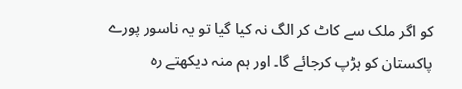کو اگر ملک سے کاٹ کر الگ نہ کیا گیا تو یہ ناسور پورے پاکستان کو ہڑپ کرجائے گا۔ اور ہم منہ دیکھتے رہ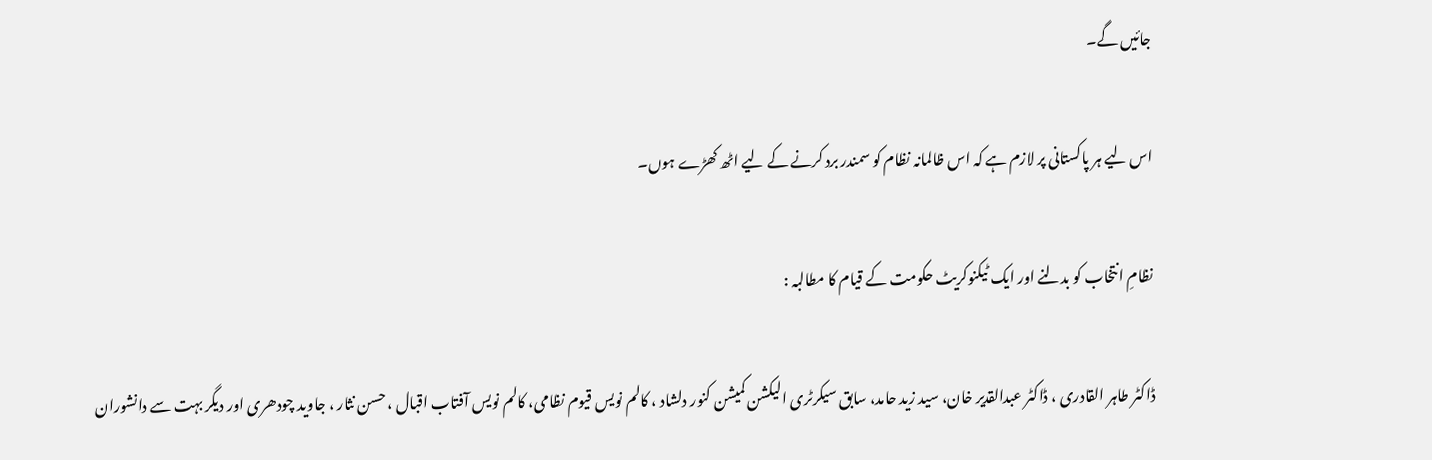جائیں گے۔

اس لیے ہر پاکستانی پر لازم ہے کہ اس ظالمانہ نظام کو سمندر برد کرنے کے لیے اٹھ کھڑے ہوں۔

نظامِ انتخاب کو بدلنے اور ایک ٹیکنوکریٹ حکومت کے قیام کا مطالبہ :

ڈاکٹر طاہر القادری ، ڈاکٹر عبدالقدیر خان، سید زید حامد، سابق سیکرٹری الیکشن کمیشن کنور دلشاد ، کالم نویس قیوم نظامی، کالم نویس آفتاب اقبال ، حسن نثار ، جاوید چودھری اور دیگر بہت سے دانشوران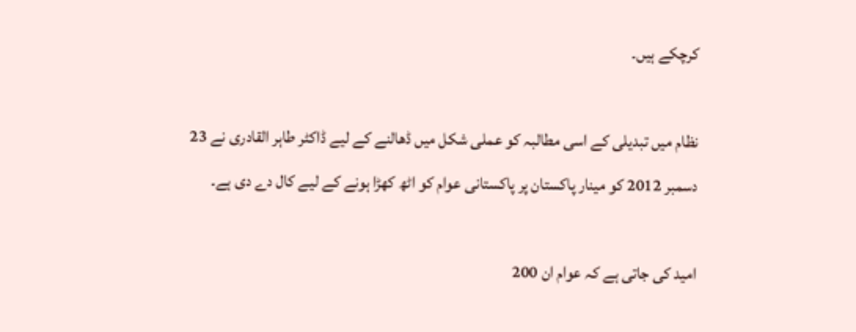کرچکے ہیں۔

نظام میں تبدیلی کے اسی مطالبہ کو عملی شکل میں ڈھالنے کے لیے ڈاکٹر طاہر القادری نے 23 دسمبر 2012 کو مینار پاکستان پر پاکستانی عوام کو اٹھ کھڑا ہونے کے لیے کال دے دی ہے۔

امید کی جاتی ہے کہ عوام ان 200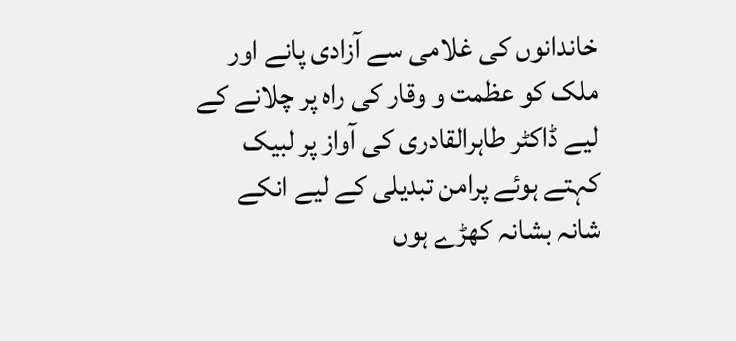خاندانوں کی غلامی سے آزادی پانے اور ملک کو عظمت و وقار کی راہ پر چلانے کے لیے ڈاکٹر طاہرالقادری کی آواز پر لبیک کہتے ہوئے پرامن تبدیلی کے لیے انکے شانہ بشانہ کھڑے ہوں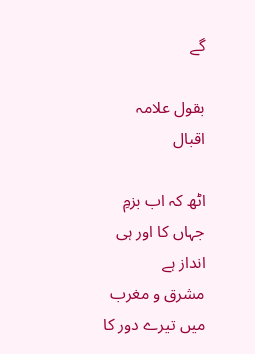گے

بقول علامہ اقبال

اٹھ کہ اب بزمِ جہاں کا اور ہی انداز ہے
مشرق و مغرب میں تیرے دور کا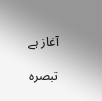آغاز ہے

تبصرہ